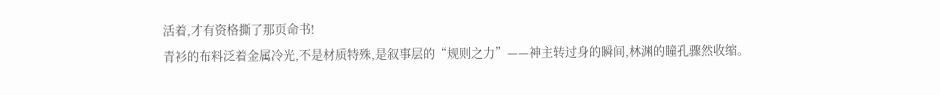活着,才有资格撕了那页命书!
青衫的布料泛着金属冷光,不是材质特殊,是叙事层的“规则之力”——神主转过身的瞬间,林渊的瞳孔骤然收缩。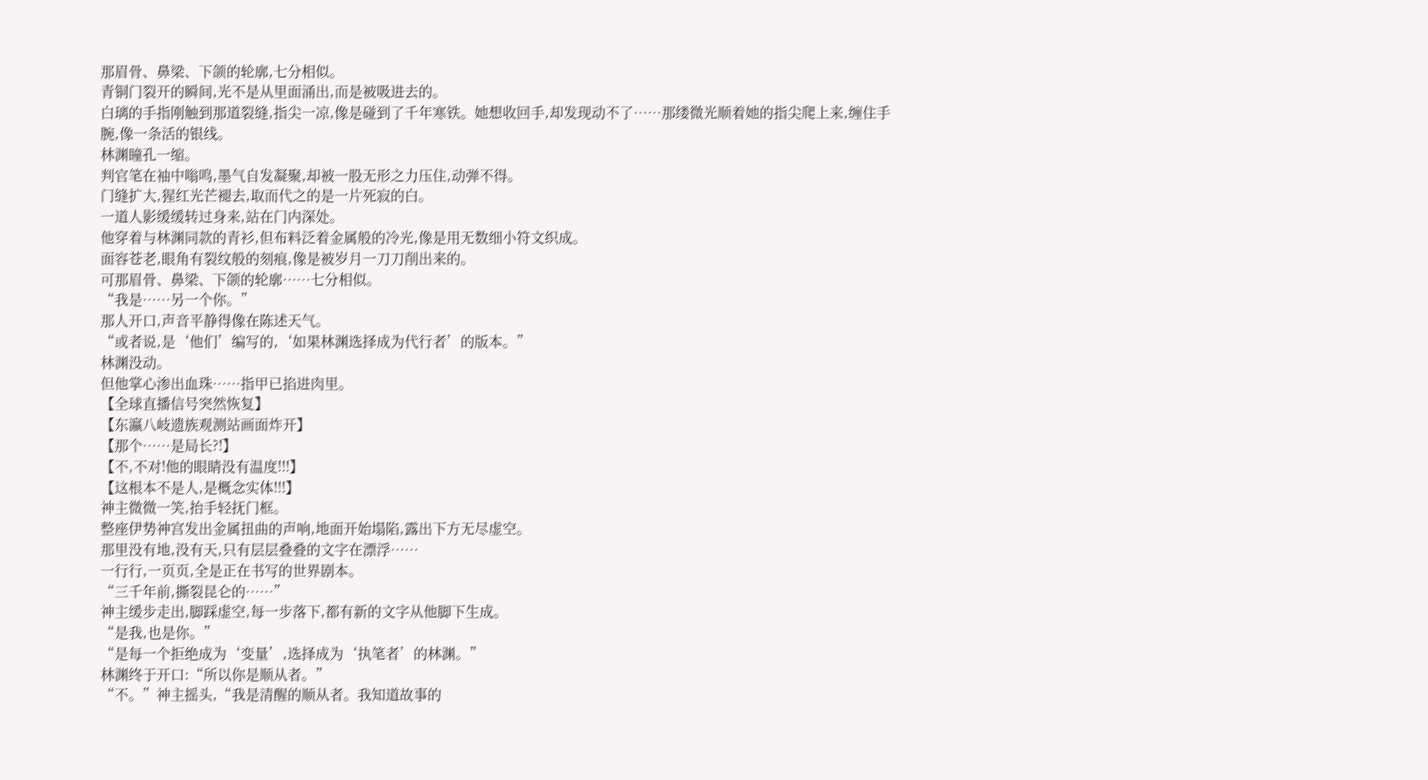那眉骨、鼻梁、下颌的轮廓,七分相似。
青铜门裂开的瞬间,光不是从里面涌出,而是被吸进去的。
白璃的手指刚触到那道裂缝,指尖一凉,像是碰到了千年寒铁。她想收回手,却发现动不了……那缕微光顺着她的指尖爬上来,缠住手腕,像一条活的银线。
林渊瞳孔一缩。
判官笔在袖中嗡鸣,墨气自发凝聚,却被一股无形之力压住,动弹不得。
门缝扩大,猩红光芒褪去,取而代之的是一片死寂的白。
一道人影缓缓转过身来,站在门内深处。
他穿着与林渊同款的青衫,但布料泛着金属般的冷光,像是用无数细小符文织成。
面容苍老,眼角有裂纹般的刻痕,像是被岁月一刀刀削出来的。
可那眉骨、鼻梁、下颌的轮廓……七分相似。
“我是……另一个你。”
那人开口,声音平静得像在陈述天气。
“或者说,是‘他们’编写的,‘如果林渊选择成为代行者’的版本。”
林渊没动。
但他掌心渗出血珠……指甲已掐进肉里。
【全球直播信号突然恢复】
【东瀛八岐遗族观测站画面炸开】
【那个……是局长?!】
【不,不对!他的眼睛没有温度!!!】
【这根本不是人,是概念实体!!!】
神主微微一笑,抬手轻抚门框。
整座伊势神宫发出金属扭曲的声响,地面开始塌陷,露出下方无尽虚空。
那里没有地,没有天,只有层层叠叠的文字在漂浮……
一行行,一页页,全是正在书写的世界剧本。
“三千年前,撕裂昆仑的……”
神主缓步走出,脚踩虚空,每一步落下,都有新的文字从他脚下生成。
“是我,也是你。”
“是每一个拒绝成为‘变量’,选择成为‘执笔者’的林渊。”
林渊终于开口:“所以你是顺从者。”
“不。”神主摇头,“我是清醒的顺从者。我知道故事的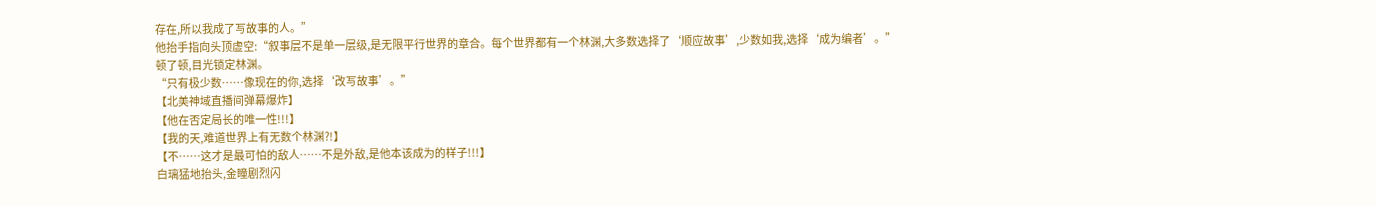存在,所以我成了写故事的人。”
他抬手指向头顶虚空:“叙事层不是单一层级,是无限平行世界的章合。每个世界都有一个林渊,大多数选择了‘顺应故事’,少数如我,选择‘成为编者’。”
顿了顿,目光锁定林渊。
“只有极少数……像现在的你,选择‘改写故事’。”
【北美神域直播间弹幕爆炸】
【他在否定局长的唯一性!!!】
【我的天,难道世界上有无数个林渊?!】
【不……这才是最可怕的敌人……不是外敌,是他本该成为的样子!!!】
白璃猛地抬头,金瞳剧烈闪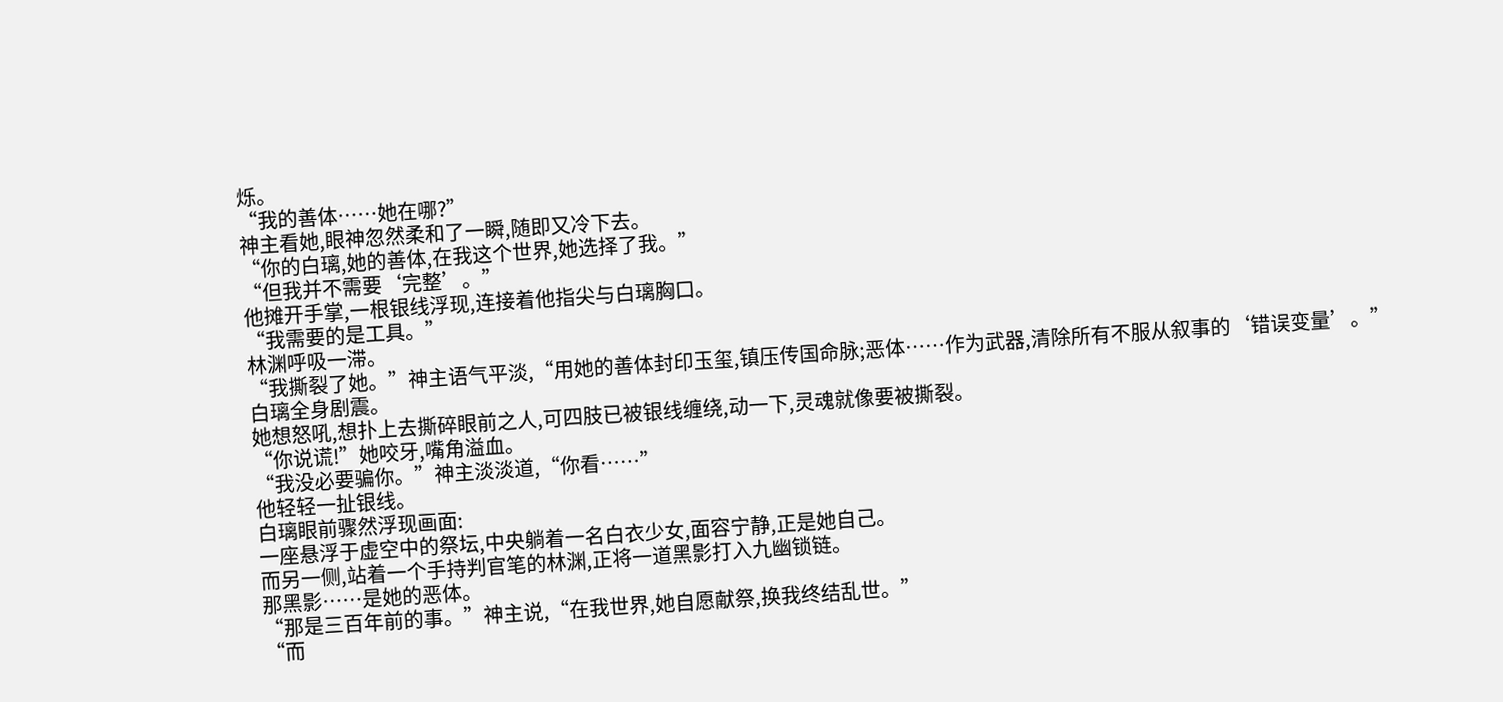烁。
“我的善体……她在哪?”
神主看她,眼神忽然柔和了一瞬,随即又冷下去。
“你的白璃,她的善体,在我这个世界,她选择了我。”
“但我并不需要‘完整’。”
他摊开手掌,一根银线浮现,连接着他指尖与白璃胸口。
“我需要的是工具。”
林渊呼吸一滞。
“我撕裂了她。”神主语气平淡,“用她的善体封印玉玺,镇压传国命脉;恶体……作为武器,清除所有不服从叙事的‘错误变量’。”
白璃全身剧震。
她想怒吼,想扑上去撕碎眼前之人,可四肢已被银线缠绕,动一下,灵魂就像要被撕裂。
“你说谎!”她咬牙,嘴角溢血。
“我没必要骗你。”神主淡淡道,“你看……”
他轻轻一扯银线。
白璃眼前骤然浮现画面:
一座悬浮于虚空中的祭坛,中央躺着一名白衣少女,面容宁静,正是她自己。
而另一侧,站着一个手持判官笔的林渊,正将一道黑影打入九幽锁链。
那黑影……是她的恶体。
“那是三百年前的事。”神主说,“在我世界,她自愿献祭,换我终结乱世。”
“而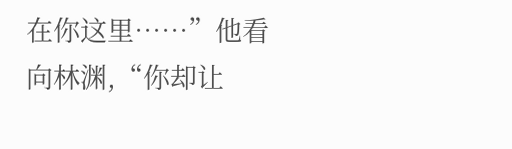在你这里……”他看向林渊,“你却让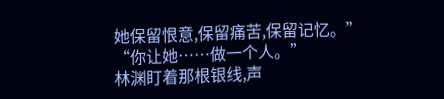她保留恨意,保留痛苦,保留记忆。”
“你让她……做一个人。”
林渊盯着那根银线,声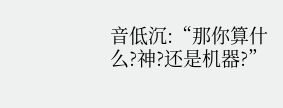音低沉:“那你算什么?神?还是机器?”